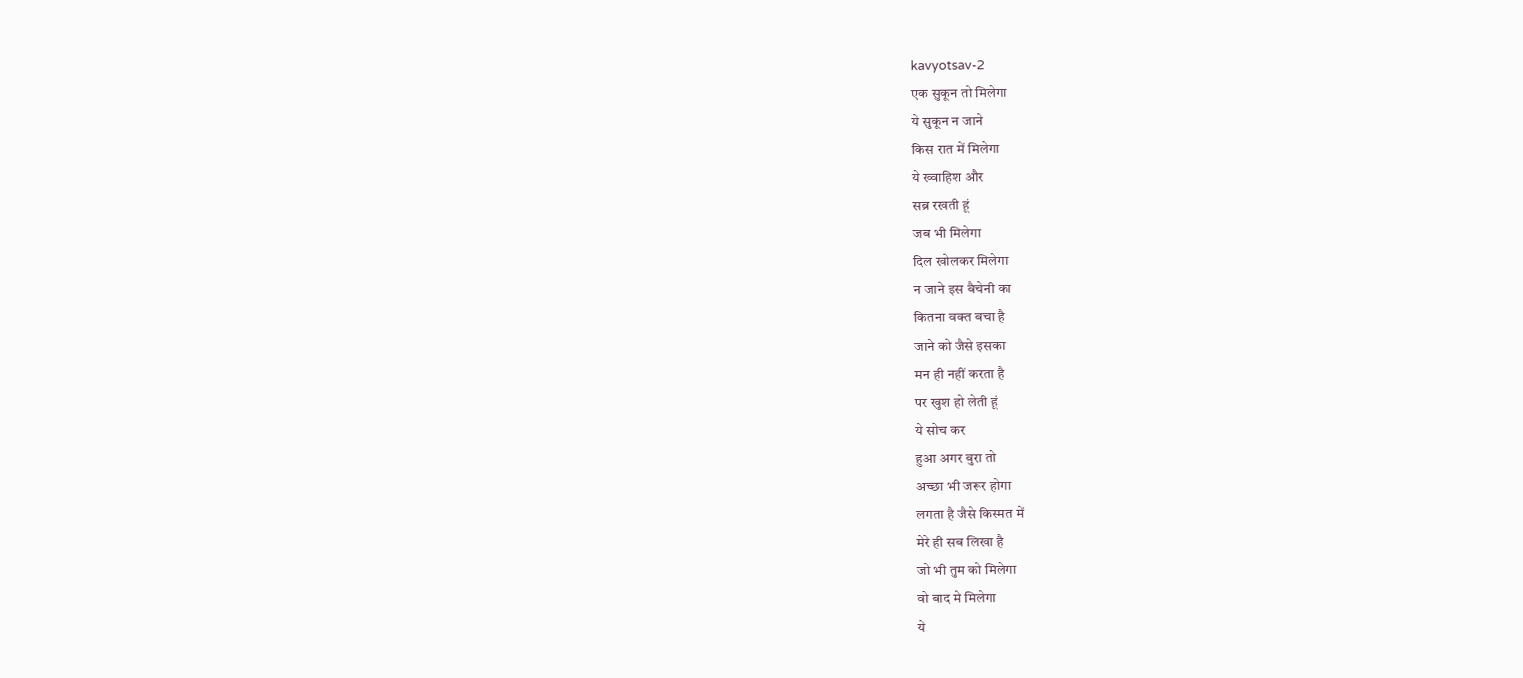kavyotsav-2
एक सुकून तो मिलेगा
ये सुकून न जाने
किस रात में मिलेगा
ये ख्वाहिश और
सब्र रखती हूं
जब भी मिलेगा
दिल खोलकर मिलेगा
न जाने इस बैचेनी का
कितना वक्त बचा है
जाने को जैसे इसका
मन ही नहीं करता है
पर खुश हो लेती हूं
ये सोच कर
हुआ अगर बुरा तो
अच्छा भी जरूर होगा
लगता है जैसे किस्मत में
मेरे ही सब लिखा है
जो भी तुम को मिलेगा
वो बाद मे मिलेगा
ये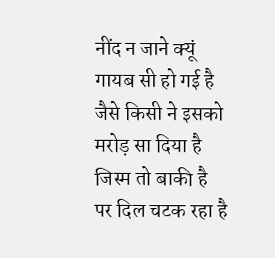नींद न जाने क्यूं
गायब सी हो गई है
जैसे किसी ने इसको
मरोड़ सा दिया है
जिस्म तो बाकी है
पर दिल चटक रहा है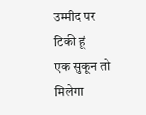उम्मीद पर टिकी हूं
एक सुकून तो मिलेगा